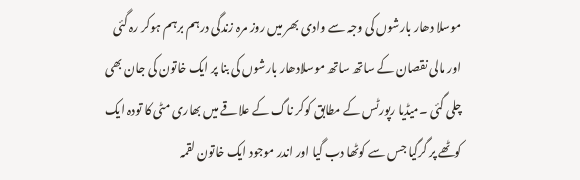موسلا دھار بارشوں کی وجہ سے وادی بھر میں روز مرہ زندگی درہم برہم ہوکر رہ گئی اور مالی نقصان کے ساتھ ساتھ موسلادھار بارشوں کی بنا پر ایک خاتون کی جان بھی چلی گئی ۔میڈیا رپورٹس کے مطابق کوکر ناگ کے علاقے میں بھاری مٹی کا تودہ ایک کوٹھے پر گرگیا جس سے کوٹھا دب گیا اور اندر موجود ایک خاتون لقمہ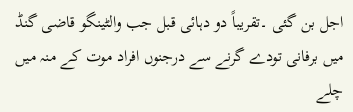اجل بن گئی ۔تقریباً دو دہائی قبل جب والٹینگو قاضی گنڈ میں برفانی تودے گرنے سے درجنوں افراد موت کے منہ میں چلے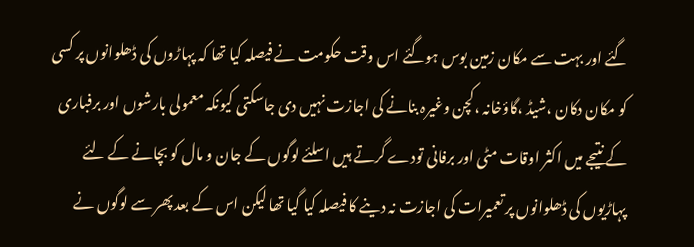گئے اور بہت سے مکان زمین بوس ہوگئے اس وقت حکومت نے فیصلہ کیا تھا کہ پہاڑوں کی ڈھلوانوں پر کسی کو مکان دکان ،شیڈ ،گاؤخانہ ،کچن وغیرہ بنانے کی اجازت نہیں دی جاسکتی کیونکہ معمولی بارشوں اور برفباری کے نتیجے میں اکثر اوقات مٹی اور برفانی تودے گرتے ہیں اسلئے لوگوں کے جان و مال کو بچانے کے لئے پہاڑیوں کی ڈھلوانوں پر تعمیرات کی اجازت نہ دینے کا فیصلہ کیا گیا تھا لیکن اس کے بعد پھر سے لوگوں نے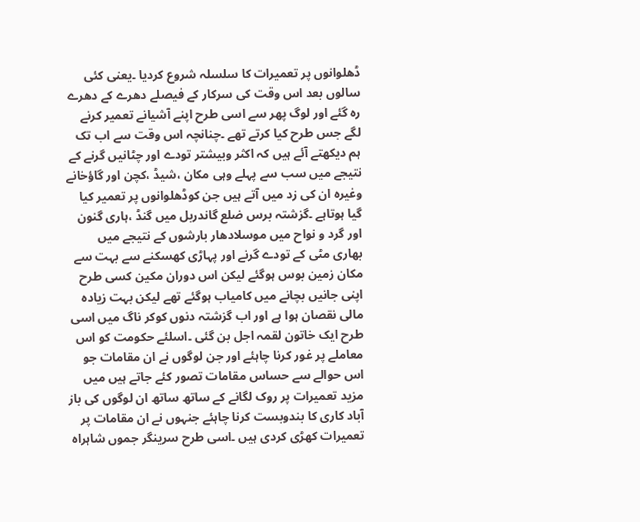ڈھلوانوں پر تعمیرات کا سلسلہ شروع کردیا ۔یعنی کئی سالوں بعد اس وقت کی سرکار کے فیصلے دھرے کے دھرے رہ گئے اور لوگ پھر سے اسی طرح اپنے آشیانے تعمیر کرنے لگے جس طرح کیا کرتے تھے ۔چنانچہ اس وقت سے اب تک ہم دیکھتے آئے ہیں کہ اکثر وبیشتر تودے اور چٹانیں گرنے کے نتیجے میں سب سے پہلے وہی مکان ،شیڈ ،کچن اور گاؤخانے وغیرہ ان کی زد میں آتے ہیں جن کوڈھلوانوں پر تعمیر کیا گیا ہوتاہے ۔گزشتہ برس ضلع گاندربل میں گنڈ ،ہاری گنون اور گرد و نواح میں موسلادھار بارشوں کے نتیجے میں بھاری مٹی کے تودے گرنے اور پہاڑی کھسکنے سے بہت سے مکان زمین بوس ہوگئے لیکن اس دوران مکین کسی طرح اپنی جانیں بچانے میں کامیاب ہوگئے تھے لیکن بہت زیادہ مالی نقصان ہوا ہے اور اب گزشتہ دنوں کوکر ناگ میں اسی طرح ایک خاتون لقمہ اجل بن گئی ۔اسلئے حکومت کو اس معاملے پر غور کرنا چاہئے اور جن لوگوں نے ان مقامات جو اس حوالے سے حساس مقامات تصور کئے جاتے ہیں میں مزید تعمیرات پر روک لگانے کے ساتھ ساتھ ان لوگوں کی باز آباد کاری کا بندوبست کرنا چاہئے جنہوں نے ان مقامات پر تعمیرات کھڑی کردی ہیں ۔اسی طرح سرینگر جموں شاہراہ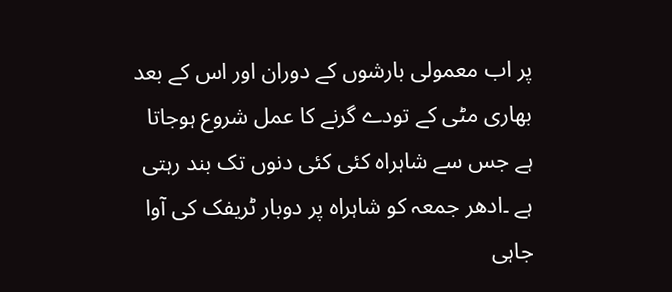پر اب معمولی بارشوں کے دوران اور اس کے بعد بھاری مٹی کے تودے گرنے کا عمل شروع ہوجاتا ہے جس سے شاہراہ کئی کئی دنوں تک بند رہتی ہے ۔ادھر جمعہ کو شاہراہ پر دوبار ٹریفک کی آوا جاہی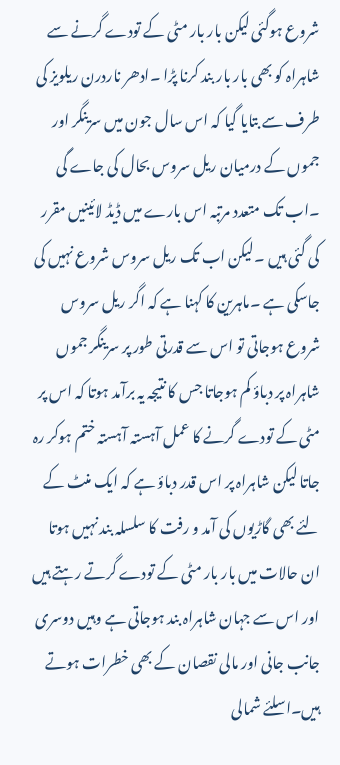شروع ہوگئی لیکن بار بار مٹی کے تودے گرنے سے شاہراہ کو بھی بار بار بند کرنا پڑا ۔ادھر ناردرن ریلویز کی طرف سے بتایا گیا کہ اس سال جون میں سرینگر اور جموں کے درمیان ریل سروس بحال کی جاے گی ۔اب تک متعدد مرتبہ اس بارے میں ڈیڈ لائینیں مقرر کی گئی ہیں ۔لیکن اب تک ریل سروس شروع نہیں کی جاسکی ہے ۔ماہرین کا کہنا ہے کہ اگر ریل سروس شروع ہوجاتی تو اس سے قدرتی طور پر سرینگر جموں شاہراہ پر دباؤ کم ہوجاتا جس کا نتیجہ یہ برآمد ہوتا کہ اس پر مٹی کے تودے گرنے کا عمل آہستہ آہستہ ختم ہوکر رہ جاتا لیکن شاہراہ پر اس قدر دباؤ ہے کہ ایک منٹ کے لئے بھی گاڑیوں کی آمد و رفت کا سلسلہ بند نہیں ہوتا ان حالات میں بار بار مٹی کے تودے گرتے رہتے ہیں اور اس سے جہان شاہراہ بند ہوجاتی ہے وہیں دوسری جانب جانی اور مالی نقصان کے بھی خطرات ہوتے ہیں۔اسلئے شمالی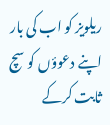ریلویز کو اب کی بار اپنے دعوؤں کو سچ ثابت کرکے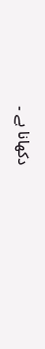دکھانا ہے ۔